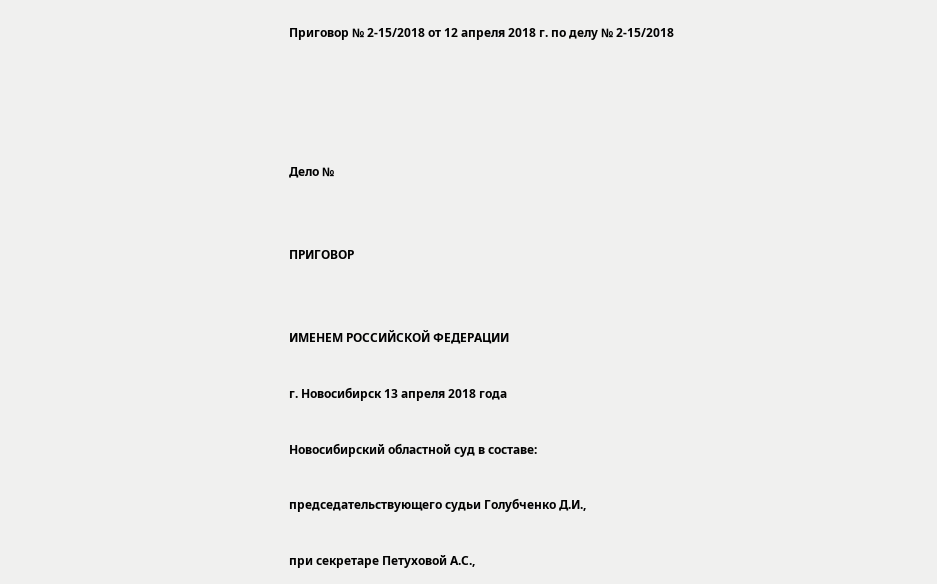Приговор № 2-15/2018 от 12 апреля 2018 г. по делу № 2-15/2018




Дело №


ПРИГОВОР


ИМЕНЕМ РОССИЙСКОЙ ФЕДЕРАЦИИ

г. Новосибирск 13 апреля 2018 года

Новосибирский областной суд в составе:

председательствующего судьи Голубченко Д.И.,

при секретаре Петуховой А.С.,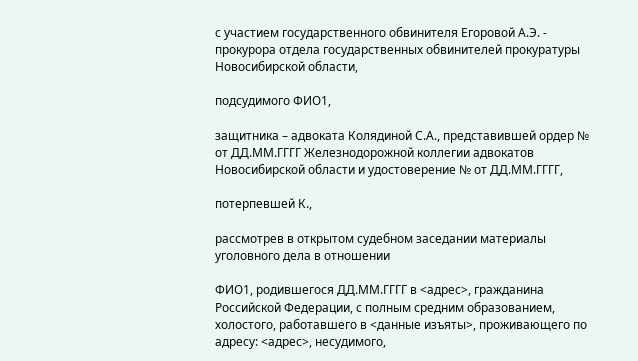с участием государственного обвинителя Егоровой А.Э. - прокурора отдела государственных обвинителей прокуратуры Новосибирской области,

подсудимого ФИО1,

защитника – адвоката Колядиной С.А., представившей ордер № от ДД.ММ.ГГГГ Железнодорожной коллегии адвокатов Новосибирской области и удостоверение № от ДД.ММ.ГГГГ,

потерпевшей К.,

рассмотрев в открытом судебном заседании материалы уголовного дела в отношении

ФИО1, родившегося ДД.ММ.ГГГГ в <адрес>, гражданина Российской Федерации, с полным средним образованием, холостого, работавшего в <данные изъяты>, проживающего по адресу: <адрес>, несудимого,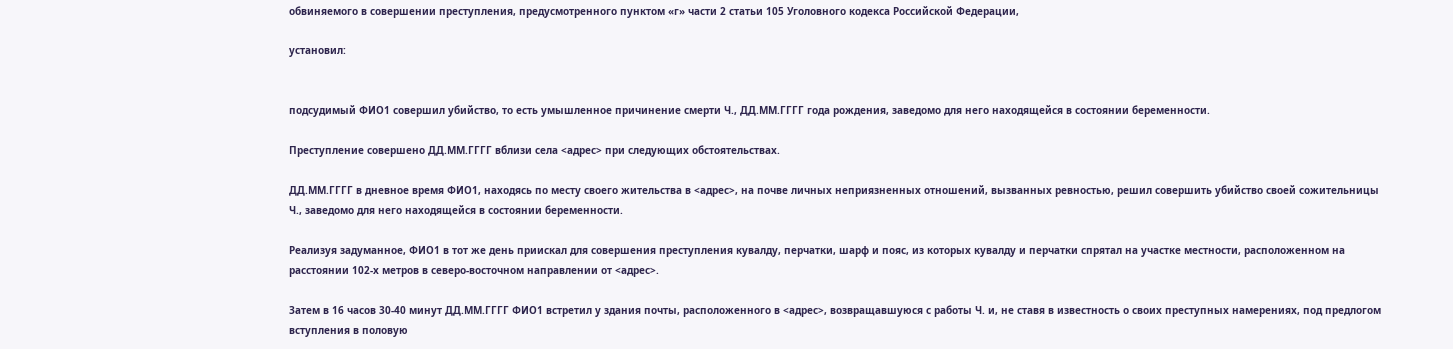обвиняемого в совершении преступления, предусмотренного пунктом «г» части 2 статьи 105 Уголовного кодекса Российской Федерации,

установил:


подсудимый ФИО1 совершил убийство, то есть умышленное причинение смерти Ч., ДД.ММ.ГГГГ года рождения, заведомо для него находящейся в состоянии беременности.

Преступление совершено ДД.ММ.ГГГГ вблизи села <адрес> при следующих обстоятельствах.

ДД.ММ.ГГГГ в дневное время ФИО1, находясь по месту своего жительства в <адрес>, на почве личных неприязненных отношений, вызванных ревностью, решил совершить убийство своей сожительницы Ч., заведомо для него находящейся в состоянии беременности.

Реализуя задуманное, ФИО1 в тот же день приискал для совершения преступления кувалду, перчатки, шарф и пояс, из которых кувалду и перчатки спрятал на участке местности, расположенном на расстоянии 102-х метров в северо-восточном направлении от <адрес>.

Затем в 16 часов 30-40 минут ДД.ММ.ГГГГ ФИО1 встретил у здания почты, расположенного в <адрес>, возвращавшуюся с работы Ч. и, не ставя в известность о своих преступных намерениях, под предлогом вступления в половую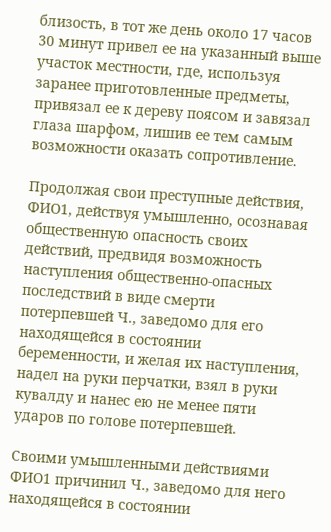близость, в тот же день около 17 часов 30 минут привел ее на указанный выше участок местности, где, используя заранее приготовленные предметы, привязал ее к дереву поясом и завязал глаза шарфом, лишив ее тем самым возможности оказать сопротивление.

Продолжая свои преступные действия, ФИО1, действуя умышленно, осознавая общественную опасность своих действий, предвидя возможность наступления общественно-опасных последствий в виде смерти потерпевшей Ч., заведомо для его находящейся в состоянии беременности, и желая их наступления, надел на руки перчатки, взял в руки кувалду и нанес ею не менее пяти ударов по голове потерпевшей.

Своими умышленными действиями ФИО1 причинил Ч., заведомо для него находящейся в состоянии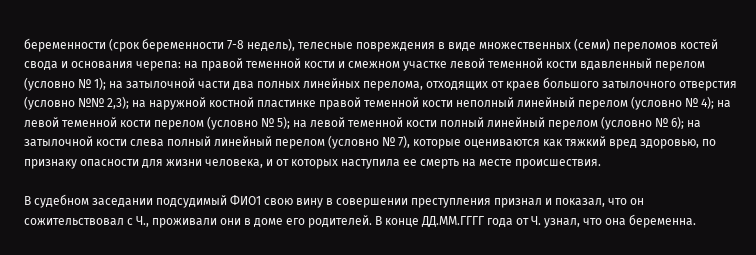беременности (срок беременности 7-8 недель), телесные повреждения в виде множественных (семи) переломов костей свода и основания черепа: на правой теменной кости и смежном участке левой теменной кости вдавленный перелом (условно № 1); на затылочной части два полных линейных перелома, отходящих от краев большого затылочного отверстия (условно №№ 2,3); на наружной костной пластинке правой теменной кости неполный линейный перелом (условно № 4); на левой теменной кости перелом (условно № 5); на левой теменной кости полный линейный перелом (условно № 6); на затылочной кости слева полный линейный перелом (условно № 7), которые оцениваются как тяжкий вред здоровью, по признаку опасности для жизни человека, и от которых наступила ее смерть на месте происшествия.

В судебном заседании подсудимый ФИО1 свою вину в совершении преступления признал и показал, что он сожительствовал с Ч., проживали они в доме его родителей. В конце ДД.ММ.ГГГГ года от Ч. узнал, что она беременна.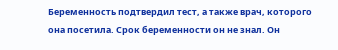Беременность подтвердил тест, а также врач, которого она посетила. Срок беременности он не знал. Он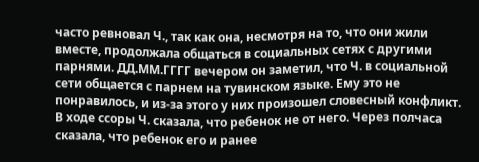часто ревновал Ч., так как она, несмотря на то, что они жили вместе, продолжала общаться в социальных сетях с другими парнями. ДД.ММ.ГГГГ вечером он заметил, что Ч. в социальной сети общается с парнем на тувинском языке. Ему это не понравилось, и из-за этого у них произошел словесный конфликт. В ходе ссоры Ч. сказала, что ребенок не от него. Через полчаса сказала, что ребенок его и ранее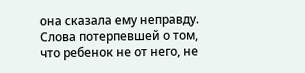она сказала ему неправду. Слова потерпевшей о том, что ребенок не от него, не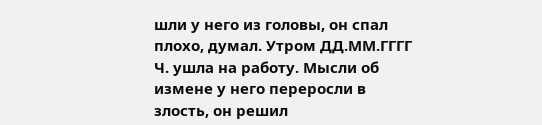шли у него из головы, он спал плохо, думал. Утром ДД.ММ.ГГГГ Ч. ушла на работу. Мысли об измене у него переросли в злость, он решил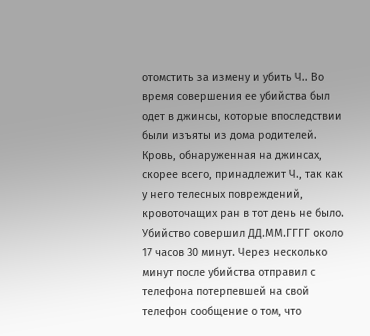отомстить за измену и убить Ч.. Во время совершения ее убийства был одет в джинсы, которые впоследствии были изъяты из дома родителей. Кровь, обнаруженная на джинсах, скорее всего, принадлежит Ч., так как у него телесных повреждений, кровоточащих ран в тот день не было. Убийство совершил ДД.ММ.ГГГГ около 17 часов 30 минут. Через несколько минут после убийства отправил с телефона потерпевшей на свой телефон сообщение о том, что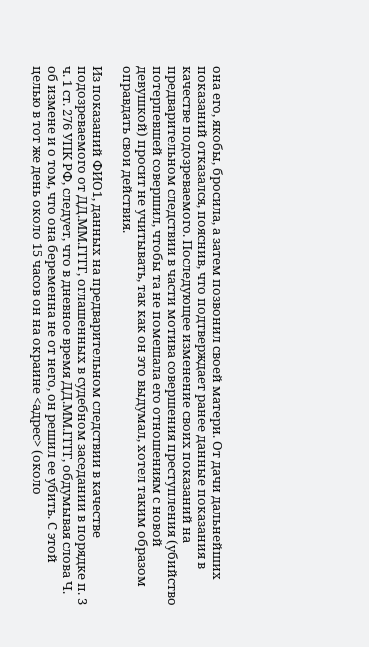она его, якобы, бросила, а затем позвонил своей матери. От дачи дальнейших показаний отказался, пояснив, что подтверждает ранее данные показания в качестве подозреваемого. Последующее изменение своих показаний на предварительном следствии в части мотива совершения преступления (убийство потерпевшей совершил, чтобы та не помешала его отношениям с новой девушкой) просит не учитывать, так как он это выдумал, хотел таким образом оправдать свои действия.

Из показаний ФИО1, данных на предварительном следствии в качестве подозреваемого от ДД.ММ.ГГГГ, оглашенных в судебном заседании в порядке п. 3 ч. 1 ст. 276 УПК РФ, следует, что в дневное время ДД.ММ.ГГГГ, обдумывая слова Ч. об измене и о том, что она беременна не от него, он решил ее убить. С этой целью в тот же день около 15 часов он на окраине <адрес> (около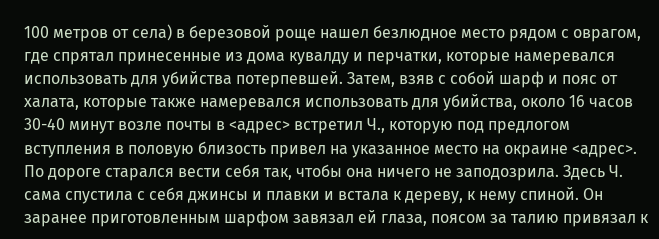100 метров от села) в березовой роще нашел безлюдное место рядом с оврагом, где спрятал принесенные из дома кувалду и перчатки, которые намеревался использовать для убийства потерпевшей. Затем, взяв с собой шарф и пояс от халата, которые также намеревался использовать для убийства, около 16 часов 30-40 минут возле почты в <адрес> встретил Ч., которую под предлогом вступления в половую близость привел на указанное место на окраине <адрес>. По дороге старался вести себя так, чтобы она ничего не заподозрила. Здесь Ч. сама спустила с себя джинсы и плавки и встала к дереву, к нему спиной. Он заранее приготовленным шарфом завязал ей глаза, поясом за талию привязал к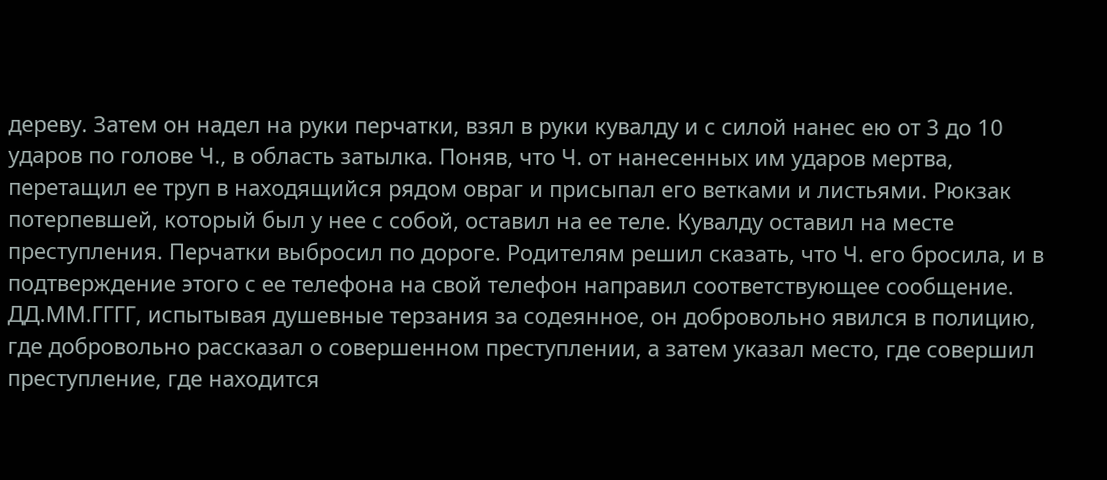дереву. Затем он надел на руки перчатки, взял в руки кувалду и с силой нанес ею от 3 до 10 ударов по голове Ч., в область затылка. Поняв, что Ч. от нанесенных им ударов мертва, перетащил ее труп в находящийся рядом овраг и присыпал его ветками и листьями. Рюкзак потерпевшей, который был у нее с собой, оставил на ее теле. Кувалду оставил на месте преступления. Перчатки выбросил по дороге. Родителям решил сказать, что Ч. его бросила, и в подтверждение этого с ее телефона на свой телефон направил соответствующее сообщение. ДД.ММ.ГГГГ, испытывая душевные терзания за содеянное, он добровольно явился в полицию, где добровольно рассказал о совершенном преступлении, а затем указал место, где совершил преступление, где находится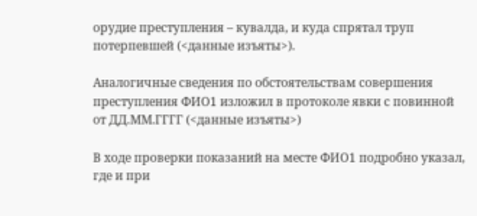орудие преступления – кувалда, и куда спрятал труп потерпевшей (<данные изъяты>).

Аналогичные сведения по обстоятельствам совершения преступления ФИО1 изложил в протоколе явки с повинной от ДД.ММ.ГГГГ (<данные изъяты>)

В ходе проверки показаний на месте ФИО1 подробно указал, где и при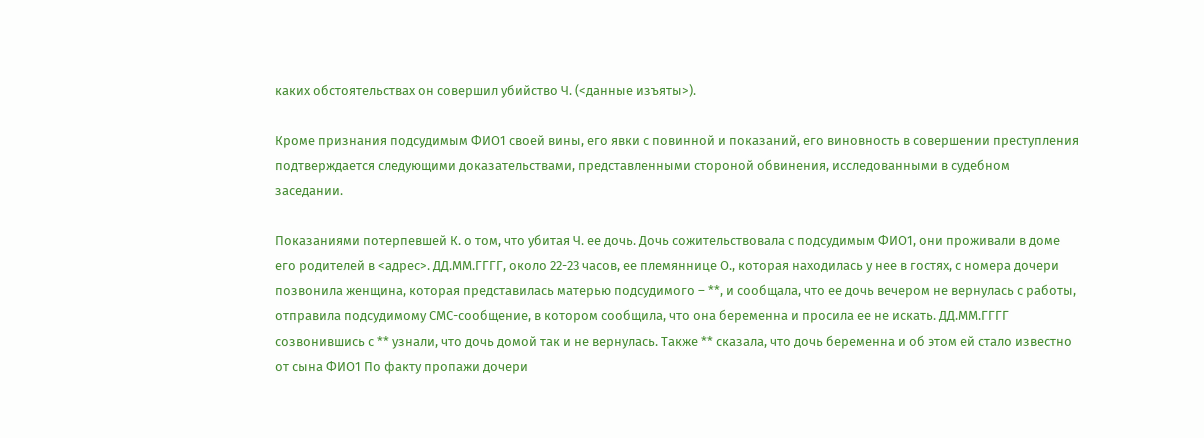каких обстоятельствах он совершил убийство Ч. (<данные изъяты>).

Кроме признания подсудимым ФИО1 своей вины, его явки с повинной и показаний, его виновность в совершении преступления подтверждается следующими доказательствами, представленными стороной обвинения, исследованными в судебном заседании.

Показаниями потерпевшей К. о том, что убитая Ч. ее дочь. Дочь сожительствовала с подсудимым ФИО1, они проживали в доме его родителей в <адрес>. ДД.ММ.ГГГГ, около 22-23 часов, ее племяннице О., которая находилась у нее в гостях, с номера дочери позвонила женщина, которая представилась матерью подсудимого – **, и сообщала, что ее дочь вечером не вернулась с работы, отправила подсудимому СМС-сообщение, в котором сообщила, что она беременна и просила ее не искать. ДД.ММ.ГГГГ созвонившись с ** узнали, что дочь домой так и не вернулась. Также ** сказала, что дочь беременна и об этом ей стало известно от сына ФИО1 По факту пропажи дочери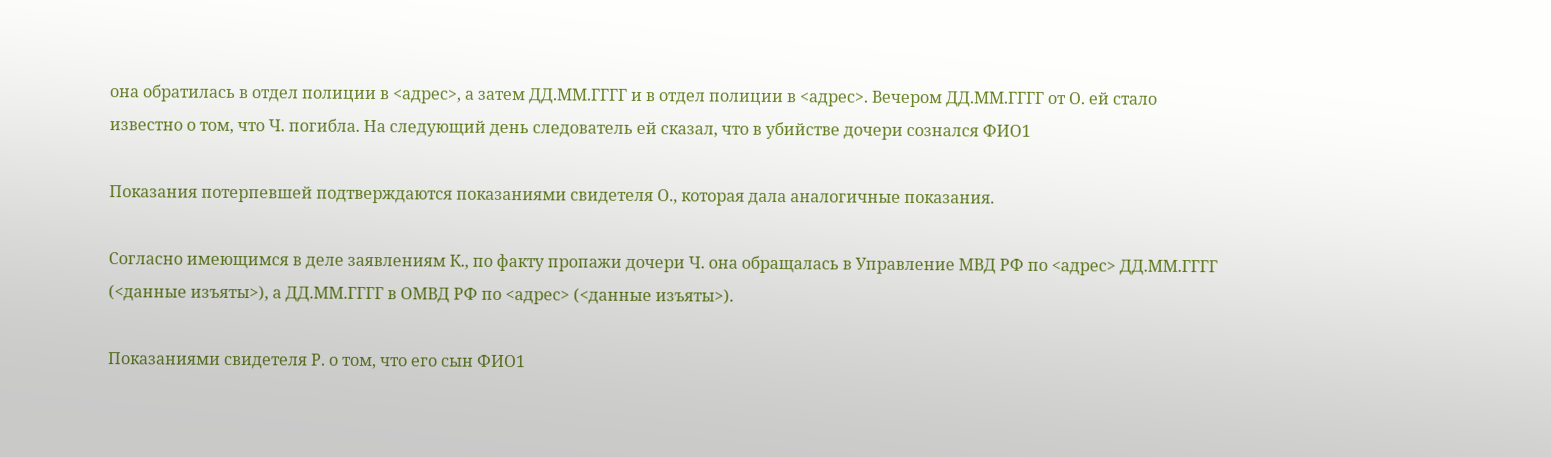она обратилась в отдел полиции в <адрес>, а затем ДД.ММ.ГГГГ и в отдел полиции в <адрес>. Вечером ДД.ММ.ГГГГ от О. ей стало известно о том, что Ч. погибла. На следующий день следователь ей сказал, что в убийстве дочери сознался ФИО1

Показания потерпевшей подтверждаются показаниями свидетеля О., которая дала аналогичные показания.

Согласно имеющимся в деле заявлениям К., по факту пропажи дочери Ч. она обращалась в Управление МВД РФ по <адрес> ДД.ММ.ГГГГ (<данные изъяты>), а ДД.ММ.ГГГГ в ОМВД РФ по <адрес> (<данные изъяты>).

Показаниями свидетеля Р. о том, что его сын ФИО1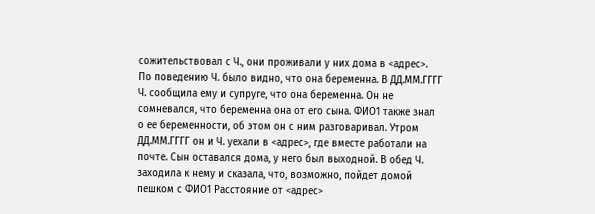сожительствовал с Ч., они проживали у них дома в <адрес>. По поведению Ч. было видно, что она беременна. В ДД.ММ.ГГГГ Ч. сообщила ему и супруге, что она беременна. Он не сомневался, что беременна она от его сына. ФИО1 также знал о ее беременности, об этом он с ним разговаривал. Утром ДД.ММ.ГГГГ он и Ч. уехали в <адрес>, где вместе работали на почте. Сын оставался дома, у него был выходной. В обед Ч. заходила к нему и сказала, что, возможно, пойдет домой пешком с ФИО1 Расстояние от <адрес>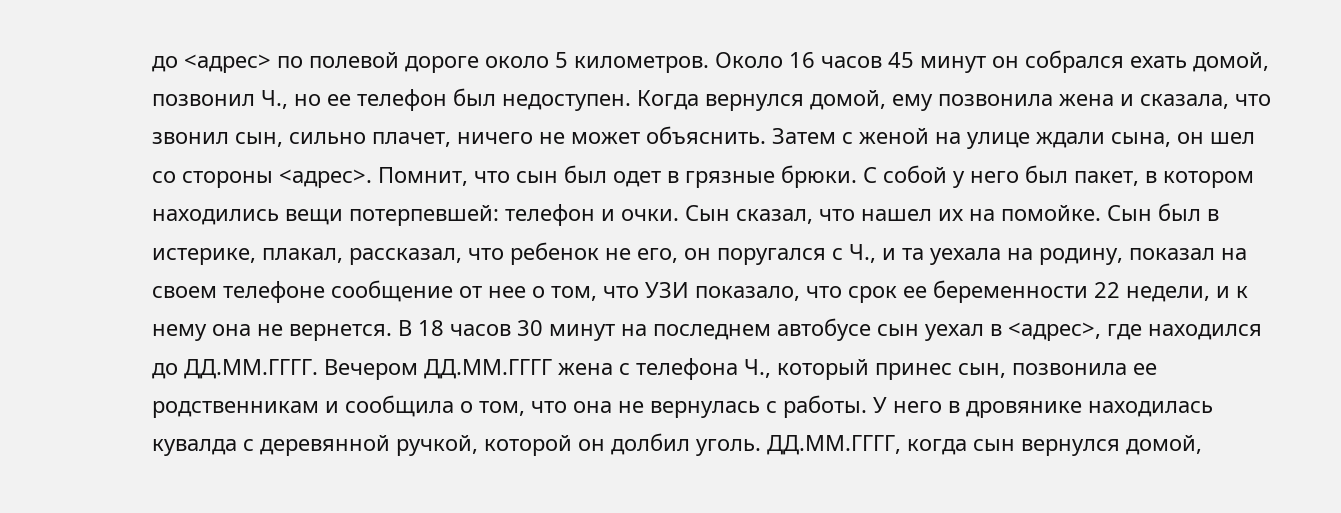до <адрес> по полевой дороге около 5 километров. Около 16 часов 45 минут он собрался ехать домой, позвонил Ч., но ее телефон был недоступен. Когда вернулся домой, ему позвонила жена и сказала, что звонил сын, сильно плачет, ничего не может объяснить. Затем с женой на улице ждали сына, он шел со стороны <адрес>. Помнит, что сын был одет в грязные брюки. С собой у него был пакет, в котором находились вещи потерпевшей: телефон и очки. Сын сказал, что нашел их на помойке. Сын был в истерике, плакал, рассказал, что ребенок не его, он поругался с Ч., и та уехала на родину, показал на своем телефоне сообщение от нее о том, что УЗИ показало, что срок ее беременности 22 недели, и к нему она не вернется. В 18 часов 30 минут на последнем автобусе сын уехал в <адрес>, где находился до ДД.ММ.ГГГГ. Вечером ДД.ММ.ГГГГ жена с телефона Ч., который принес сын, позвонила ее родственникам и сообщила о том, что она не вернулась с работы. У него в дровянике находилась кувалда с деревянной ручкой, которой он долбил уголь. ДД.ММ.ГГГГ, когда сын вернулся домой,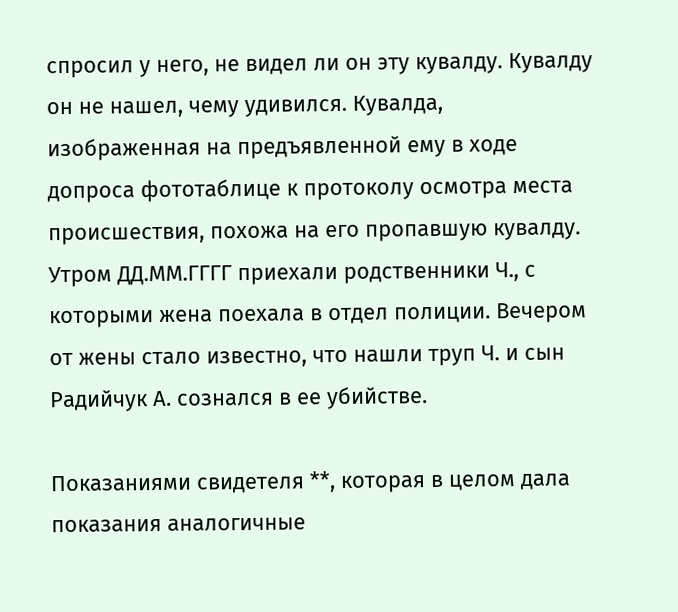спросил у него, не видел ли он эту кувалду. Кувалду он не нашел, чему удивился. Кувалда, изображенная на предъявленной ему в ходе допроса фототаблице к протоколу осмотра места происшествия, похожа на его пропавшую кувалду. Утром ДД.ММ.ГГГГ приехали родственники Ч., с которыми жена поехала в отдел полиции. Вечером от жены стало известно, что нашли труп Ч. и сын Радийчук А. сознался в ее убийстве.

Показаниями свидетеля **, которая в целом дала показания аналогичные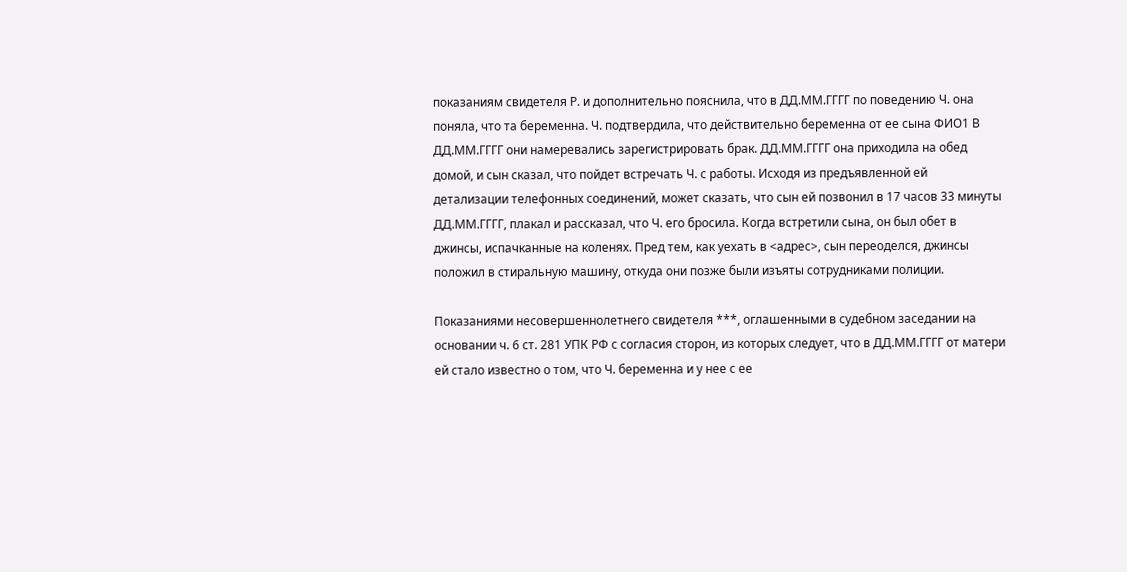показаниям свидетеля Р. и дополнительно пояснила, что в ДД.ММ.ГГГГ по поведению Ч. она поняла, что та беременна. Ч. подтвердила, что действительно беременна от ее сына ФИО1 В ДД.ММ.ГГГГ они намеревались зарегистрировать брак. ДД.ММ.ГГГГ она приходила на обед домой, и сын сказал, что пойдет встречать Ч. с работы. Исходя из предъявленной ей детализации телефонных соединений, может сказать, что сын ей позвонил в 17 часов 33 минуты ДД.ММ.ГГГГ, плакал и рассказал, что Ч. его бросила. Когда встретили сына, он был обет в джинсы, испачканные на коленях. Пред тем, как уехать в <адрес>, сын переоделся, джинсы положил в стиральную машину, откуда они позже были изъяты сотрудниками полиции.

Показаниями несовершеннолетнего свидетеля ***, оглашенными в судебном заседании на основании ч. 6 ст. 281 УПК РФ с согласия сторон, из которых следует, что в ДД.ММ.ГГГГ от матери ей стало известно о том, что Ч. беременна и у нее с ее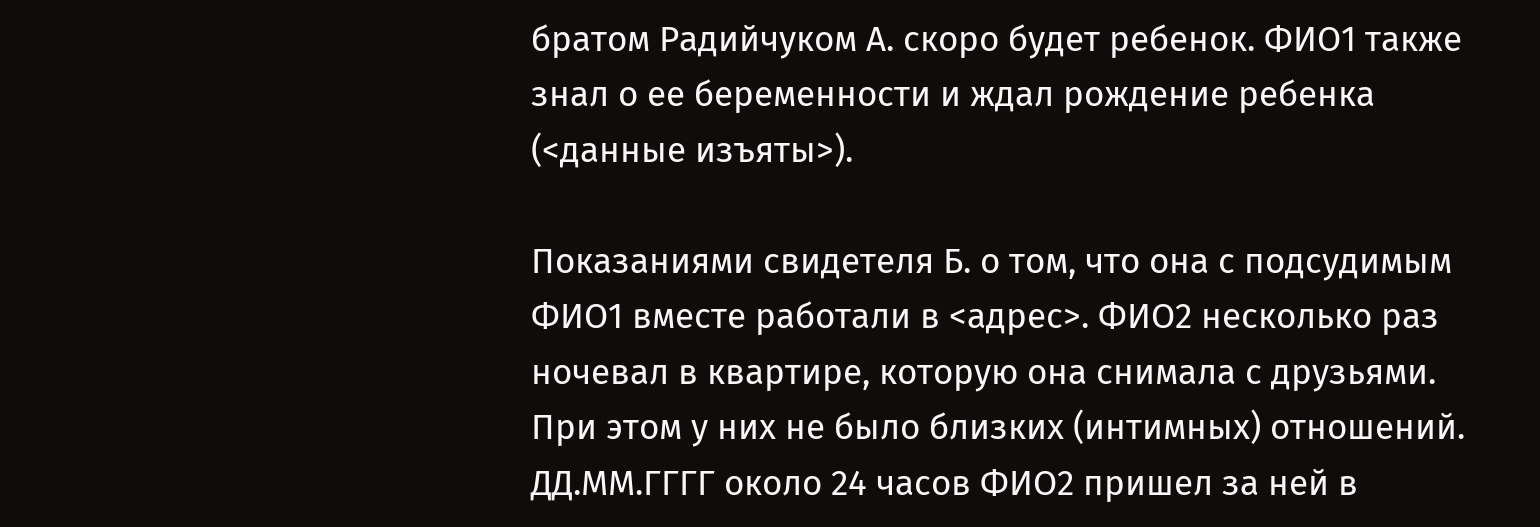братом Радийчуком А. скоро будет ребенок. ФИО1 также знал о ее беременности и ждал рождение ребенка (<данные изъяты>).

Показаниями свидетеля Б. о том, что она с подсудимым ФИО1 вместе работали в <адрес>. ФИО2 несколько раз ночевал в квартире, которую она снимала с друзьями. При этом у них не было близких (интимных) отношений. ДД.ММ.ГГГГ около 24 часов ФИО2 пришел за ней в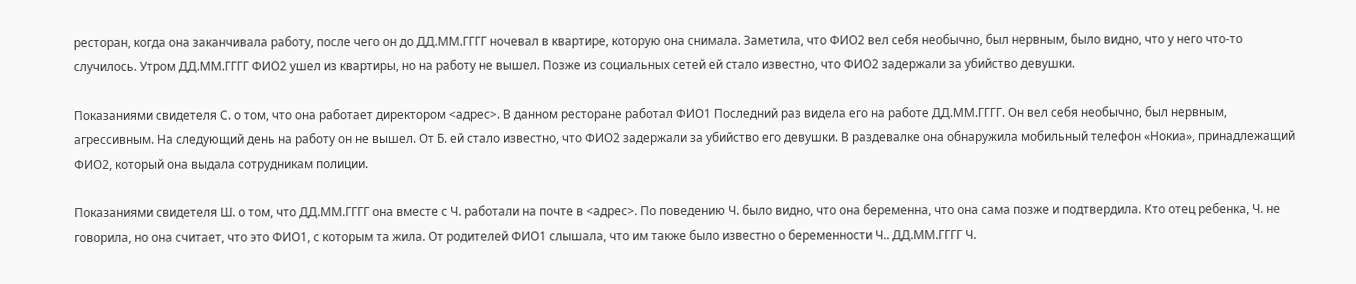ресторан, когда она заканчивала работу, после чего он до ДД.ММ.ГГГГ ночевал в квартире, которую она снимала. Заметила, что ФИО2 вел себя необычно, был нервным, было видно, что у него что-то случилось. Утром ДД.ММ.ГГГГ ФИО2 ушел из квартиры, но на работу не вышел. Позже из социальных сетей ей стало известно, что ФИО2 задержали за убийство девушки.

Показаниями свидетеля С. о том, что она работает директором <адрес>. В данном ресторане работал ФИО1 Последний раз видела его на работе ДД.ММ.ГГГГ. Он вел себя необычно, был нервным, агрессивным. На следующий день на работу он не вышел. От Б. ей стало известно, что ФИО2 задержали за убийство его девушки. В раздевалке она обнаружила мобильный телефон «Нокиа», принадлежащий ФИО2, который она выдала сотрудникам полиции.

Показаниями свидетеля Ш. о том, что ДД.ММ.ГГГГ она вместе с Ч. работали на почте в <адрес>. По поведению Ч. было видно, что она беременна, что она сама позже и подтвердила. Кто отец ребенка, Ч. не говорила, но она считает, что это ФИО1, с которым та жила. От родителей ФИО1 слышала, что им также было известно о беременности Ч.. ДД.ММ.ГГГГ Ч.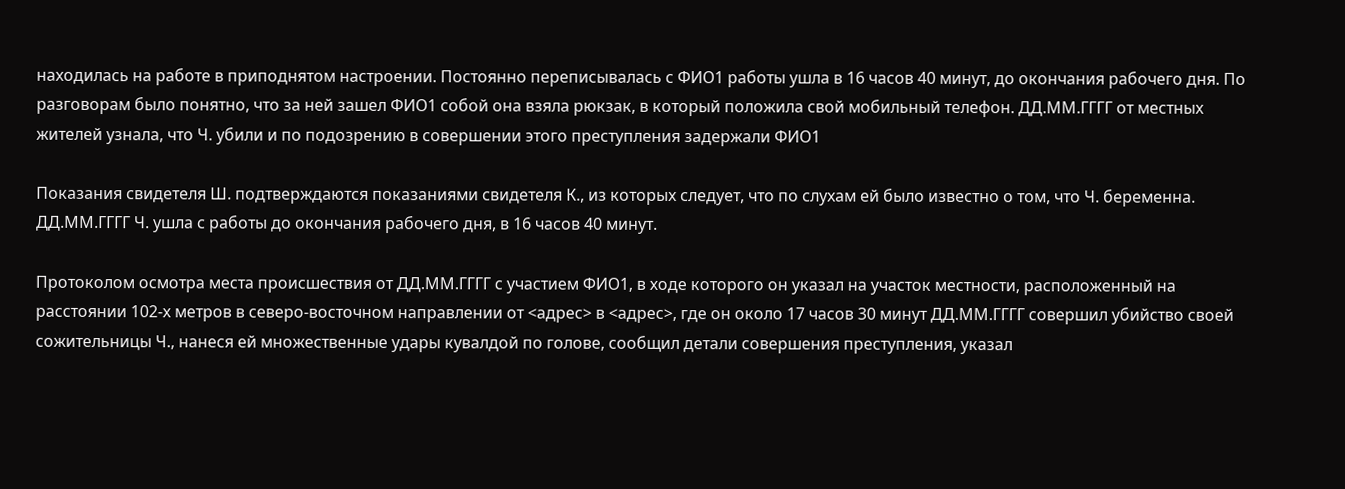находилась на работе в приподнятом настроении. Постоянно переписывалась с ФИО1 работы ушла в 16 часов 40 минут, до окончания рабочего дня. По разговорам было понятно, что за ней зашел ФИО1 собой она взяла рюкзак, в который положила свой мобильный телефон. ДД.ММ.ГГГГ от местных жителей узнала, что Ч. убили и по подозрению в совершении этого преступления задержали ФИО1

Показания свидетеля Ш. подтверждаются показаниями свидетеля К., из которых следует, что по слухам ей было известно о том, что Ч. беременна. ДД.ММ.ГГГГ Ч. ушла с работы до окончания рабочего дня, в 16 часов 40 минут.

Протоколом осмотра места происшествия от ДД.ММ.ГГГГ с участием ФИО1, в ходе которого он указал на участок местности, расположенный на расстоянии 102-х метров в северо-восточном направлении от <адрес> в <адрес>, где он около 17 часов 30 минут ДД.ММ.ГГГГ совершил убийство своей сожительницы Ч., нанеся ей множественные удары кувалдой по голове, сообщил детали совершения преступления, указал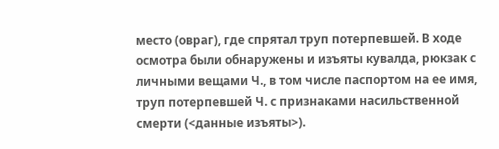место (овраг), где спрятал труп потерпевшей. В ходе осмотра были обнаружены и изъяты кувалда, рюкзак с личными вещами Ч., в том числе паспортом на ее имя, труп потерпевшей Ч. с признаками насильственной смерти (<данные изъяты>).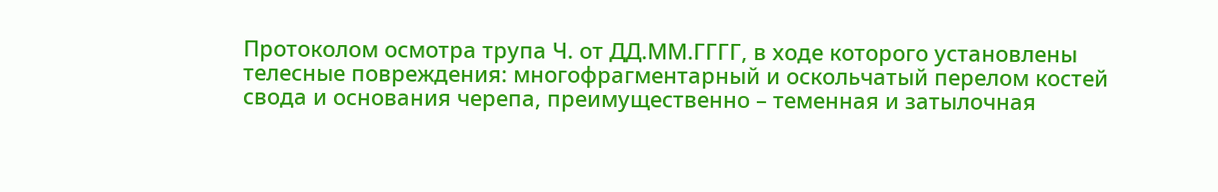Протоколом осмотра трупа Ч. от ДД.ММ.ГГГГ, в ходе которого установлены телесные повреждения: многофрагментарный и оскольчатый перелом костей свода и основания черепа, преимущественно – теменная и затылочная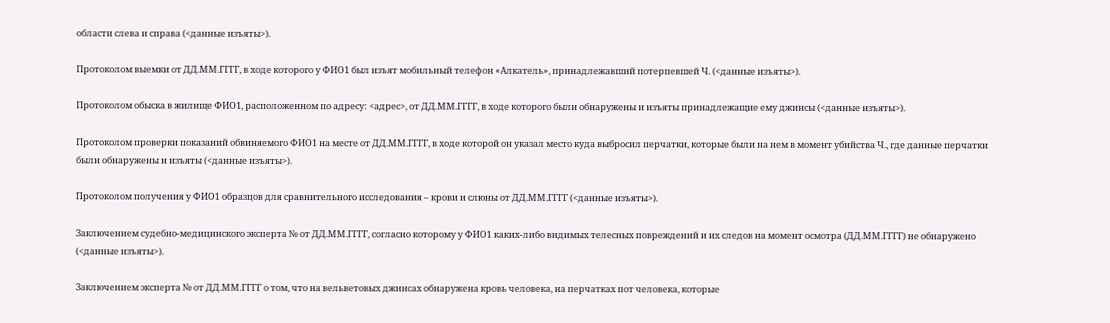области слева и справа (<данные изъяты>).

Протоколом выемки от ДД.ММ.ГГГГ, в ходе которого у ФИО1 был изъят мобильный телефон «Алкатель», принадлежавший потерпевшей Ч. (<данные изъяты>).

Протоколом обыска в жилище ФИО1, расположенном по адресу: <адрес>, от ДД.ММ.ГГГГ, в ходе которого были обнаружены и изъяты принадлежащие ему джинсы (<данные изъяты>).

Протоколом проверки показаний обвиняемого ФИО1 на месте от ДД.ММ.ГГГГ, в ходе которой он указал место куда выбросил перчатки, которые были на нем в момент убийства Ч., где данные перчатки были обнаружены и изъяты (<данные изъяты>).

Протоколом получения у ФИО1 образцов для сравнительного исследования – крови и слюны от ДД.ММ.ГГГГ (<данные изъяты>).

Заключением судебно-медицинского эксперта № от ДД.ММ.ГГГГ, согласно которому у ФИО1 каких-либо видимых телесных повреждений и их следов на момент осмотра (ДД.ММ.ГГГГ) не обнаружено (<данные изъяты>).

Заключением эксперта № от ДД.ММ.ГГГГ о том, что на вельветовых джинсах обнаружена кровь человека, на перчатках пот человека, которые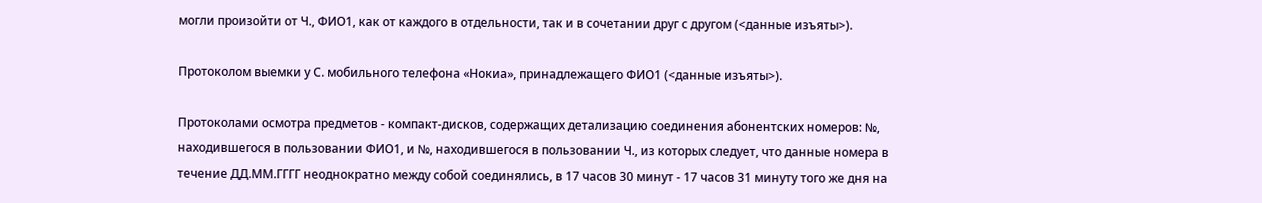могли произойти от Ч., ФИО1, как от каждого в отдельности, так и в сочетании друг с другом (<данные изъяты>).

Протоколом выемки у С. мобильного телефона «Нокиа», принадлежащего ФИО1 (<данные изъяты>).

Протоколами осмотра предметов - компакт-дисков, содержащих детализацию соединения абонентских номеров: №, находившегося в пользовании ФИО1, и №, находившегося в пользовании Ч., из которых следует, что данные номера в течение ДД.ММ.ГГГГ неоднократно между собой соединялись, в 17 часов 30 минут - 17 часов 31 минуту того же дня на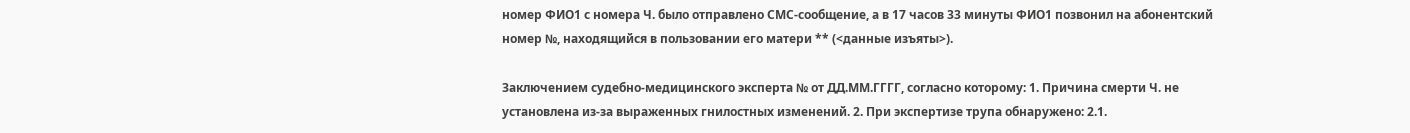номер ФИО1 с номера Ч. было отправлено СМС-сообщение, а в 17 часов 33 минуты ФИО1 позвонил на абонентский номер №, находящийся в пользовании его матери ** (<данные изъяты>).

Заключением судебно-медицинского эксперта № от ДД.ММ.ГГГГ, согласно которому: 1. Причина смерти Ч. не установлена из-за выраженных гнилостных изменений. 2. При экспертизе трупа обнаружено: 2.1.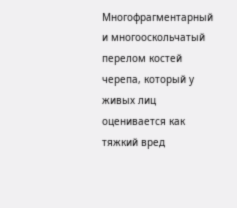Многофрагментарный и многооскольчатый перелом костей черепа, который у живых лиц оценивается как тяжкий вред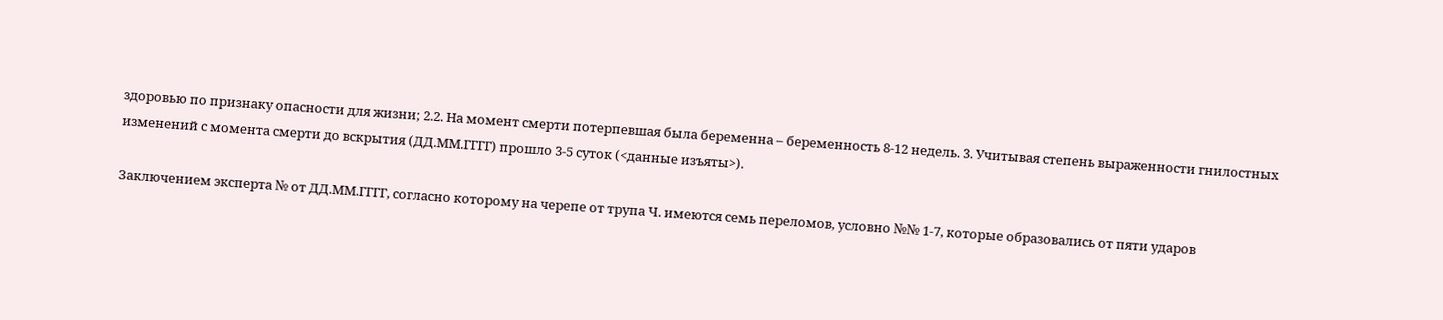здоровью по признаку опасности для жизни; 2.2. На момент смерти потерпевшая была беременна – беременность 8-12 недель. 3. Учитывая степень выраженности гнилостных изменений с момента смерти до вскрытия (ДД.ММ.ГГГГ) прошло 3-5 суток (<данные изъяты>).

Заключением эксперта № от ДД.ММ.ГГГГ, согласно которому на черепе от трупа Ч. имеются семь переломов, условно №№ 1-7, которые образовались от пяти ударов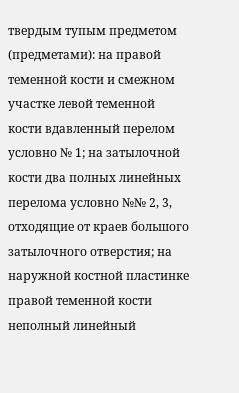твердым тупым предметом (предметами): на правой теменной кости и смежном участке левой теменной кости вдавленный перелом условно № 1; на затылочной кости два полных линейных перелома условно №№ 2, 3, отходящие от краев большого затылочного отверстия; на наружной костной пластинке правой теменной кости неполный линейный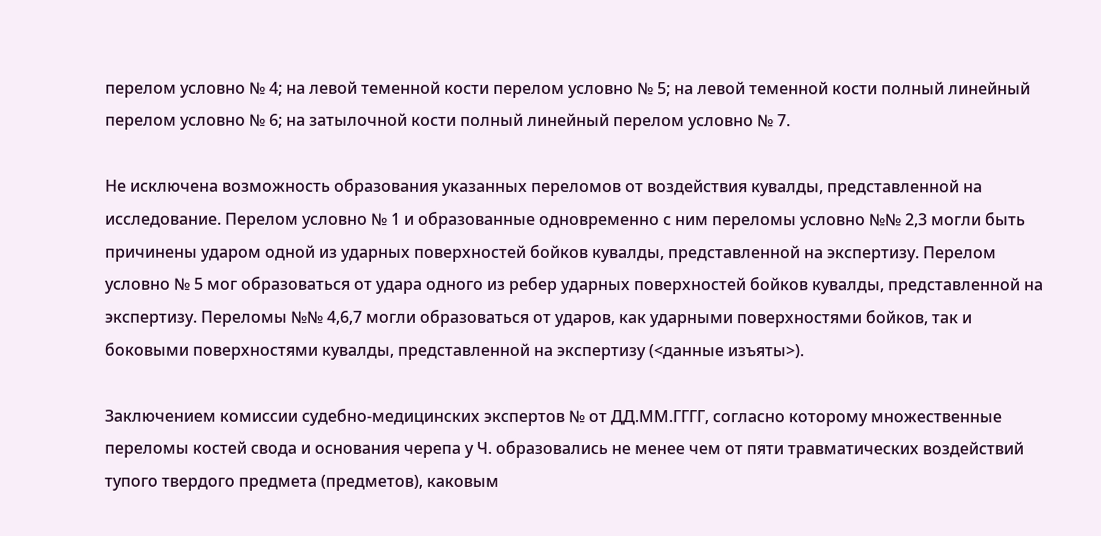перелом условно № 4; на левой теменной кости перелом условно № 5; на левой теменной кости полный линейный перелом условно № 6; на затылочной кости полный линейный перелом условно № 7.

Не исключена возможность образования указанных переломов от воздействия кувалды, представленной на исследование. Перелом условно № 1 и образованные одновременно с ним переломы условно №№ 2,3 могли быть причинены ударом одной из ударных поверхностей бойков кувалды, представленной на экспертизу. Перелом условно № 5 мог образоваться от удара одного из ребер ударных поверхностей бойков кувалды, представленной на экспертизу. Переломы №№ 4,6,7 могли образоваться от ударов, как ударными поверхностями бойков, так и боковыми поверхностями кувалды, представленной на экспертизу (<данные изъяты>).

Заключением комиссии судебно-медицинских экспертов № от ДД.ММ.ГГГГ, согласно которому множественные переломы костей свода и основания черепа у Ч. образовались не менее чем от пяти травматических воздействий тупого твердого предмета (предметов), каковым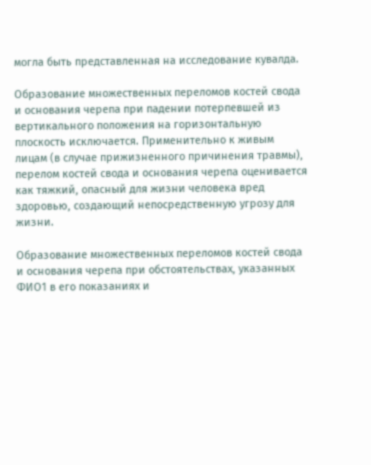могла быть представленная на исследование кувалда.

Образование множественных переломов костей свода и основания черепа при падении потерпевшей из вертикального положения на горизонтальную плоскость исключается. Применительно к живым лицам (в случае прижизненного причинения травмы), перелом костей свода и основания черепа оценивается как тяжкий, опасный для жизни человека вред здоровью, создающий непосредственную угрозу для жизни.

Образование множественных переломов костей свода и основания черепа при обстоятельствах, указанных ФИО1 в его показаниях и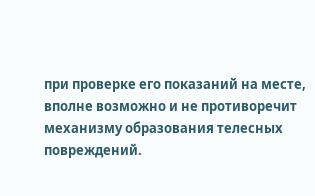при проверке его показаний на месте, вполне возможно и не противоречит механизму образования телесных повреждений.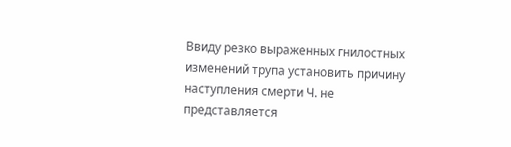Ввиду резко выраженных гнилостных изменений трупа установить причину наступления смерти Ч. не представляется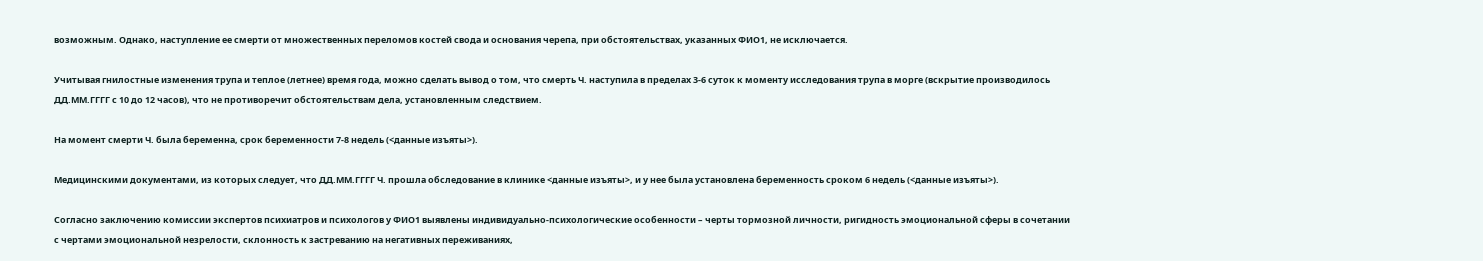возможным. Однако, наступление ее смерти от множественных переломов костей свода и основания черепа, при обстоятельствах, указанных ФИО1, не исключается.

Учитывая гнилостные изменения трупа и теплое (летнее) время года, можно сделать вывод о том, что смерть Ч. наступила в пределах 3-6 суток к моменту исследования трупа в морге (вскрытие производилось ДД.ММ.ГГГГ с 10 до 12 часов), что не противоречит обстоятельствам дела, установленным следствием.

На момент смерти Ч. была беременна, срок беременности 7-8 недель (<данные изъяты>).

Медицинскими документами, из которых следует, что ДД.ММ.ГГГГ Ч. прошла обследование в клинике <данные изъяты>, и у нее была установлена беременность сроком 6 недель (<данные изъяты>).

Согласно заключению комиссии экспертов психиатров и психологов у ФИО1 выявлены индивидуально-психологические особенности – черты тормозной личности, ригидность эмоциональной сферы в сочетании с чертами эмоциональной незрелости, склонность к застреванию на негативных переживаниях,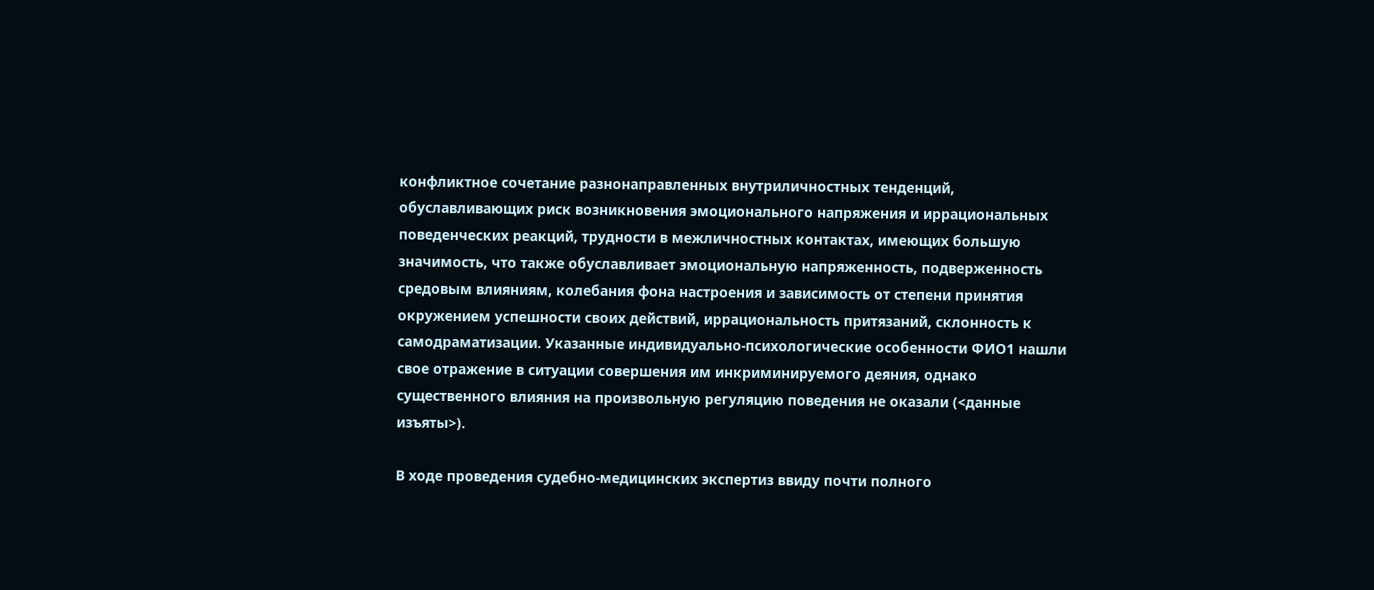конфликтное сочетание разнонаправленных внутриличностных тенденций, обуславливающих риск возникновения эмоционального напряжения и иррациональных поведенческих реакций, трудности в межличностных контактах, имеющих большую значимость, что также обуславливает эмоциональную напряженность, подверженность средовым влияниям, колебания фона настроения и зависимость от степени принятия окружением успешности своих действий, иррациональность притязаний, склонность к самодраматизации. Указанные индивидуально-психологические особенности ФИО1 нашли свое отражение в ситуации совершения им инкриминируемого деяния, однако существенного влияния на произвольную регуляцию поведения не оказали (<данные изъяты>).

В ходе проведения судебно-медицинских экспертиз ввиду почти полного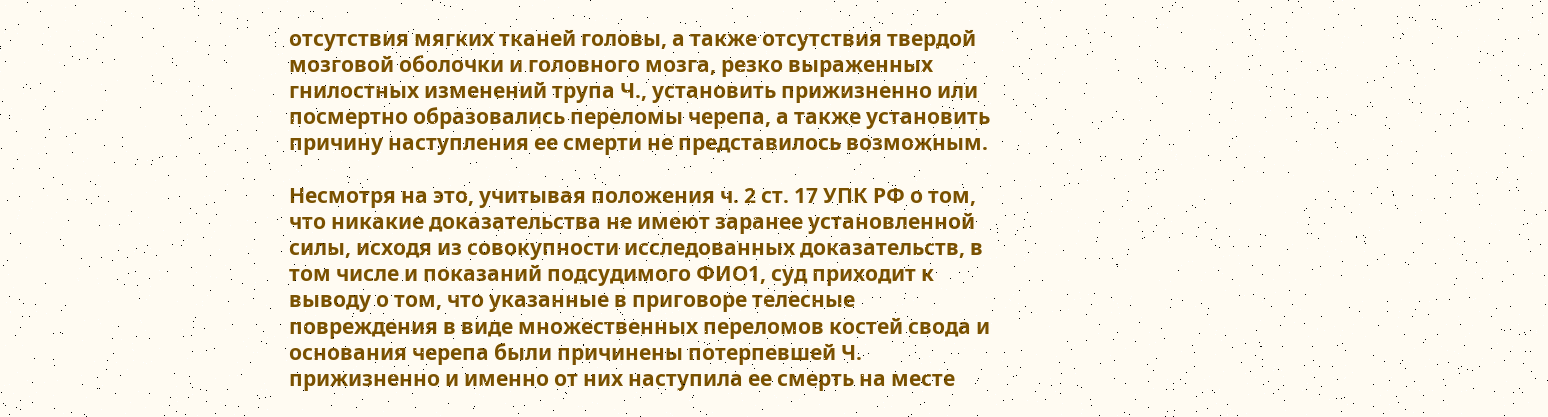отсутствия мягких тканей головы, а также отсутствия твердой мозговой оболочки и головного мозга, резко выраженных гнилостных изменений трупа Ч., установить прижизненно или посмертно образовались переломы черепа, а также установить причину наступления ее смерти не представилось возможным.

Несмотря на это, учитывая положения ч. 2 ст. 17 УПК РФ о том, что никакие доказательства не имеют заранее установленной силы, исходя из совокупности исследованных доказательств, в том числе и показаний подсудимого ФИО1, суд приходит к выводу о том, что указанные в приговоре телесные повреждения в виде множественных переломов костей свода и основания черепа были причинены потерпевшей Ч. прижизненно и именно от них наступила ее смерть на месте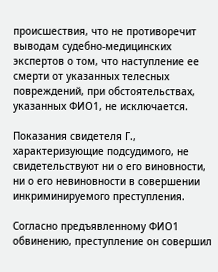происшествия, что не противоречит выводам судебно-медицинских экспертов о том, что наступление ее смерти от указанных телесных повреждений, при обстоятельствах, указанных ФИО1, не исключается.

Показания свидетеля Г., характеризующие подсудимого, не свидетельствуют ни о его виновности, ни о его невиновности в совершении инкриминируемого преступления.

Согласно предъявленному ФИО1 обвинению, преступление он совершил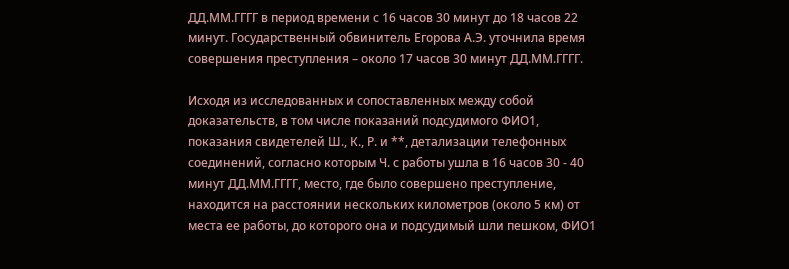ДД.ММ.ГГГГ в период времени с 16 часов 30 минут до 18 часов 22 минут. Государственный обвинитель Егорова А.Э. уточнила время совершения преступления – около 17 часов 30 минут ДД.ММ.ГГГГ.

Исходя из исследованных и сопоставленных между собой доказательств, в том числе показаний подсудимого ФИО1, показания свидетелей Ш., К., Р. и **, детализации телефонных соединений, согласно которым Ч. с работы ушла в 16 часов 30 - 40 минут ДД.ММ.ГГГГ, место, где было совершено преступление, находится на расстоянии нескольких километров (около 5 км) от места ее работы, до которого она и подсудимый шли пешком, ФИО1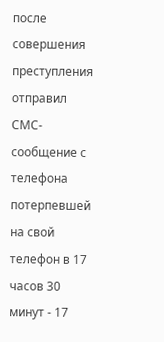после совершения преступления отправил СМС-сообщение с телефона потерпевшей на свой телефон в 17 часов 30 минут - 17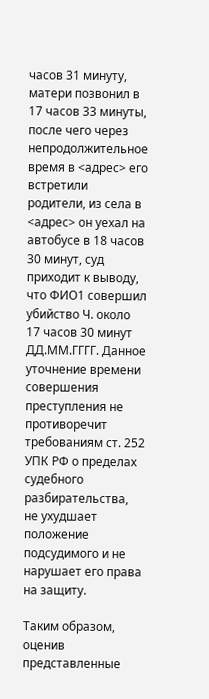часов 31 минуту, матери позвонил в 17 часов 33 минуты, после чего через непродолжительное время в <адрес> его встретили родители, из села в <адрес> он уехал на автобусе в 18 часов 30 минут, суд приходит к выводу, что ФИО1 совершил убийство Ч. около 17 часов 30 минут ДД.ММ.ГГГГ. Данное уточнение времени совершения преступления не противоречит требованиям ст. 252 УПК РФ о пределах судебного разбирательства, не ухудшает положение подсудимого и не нарушает его права на защиту.

Таким образом, оценив представленные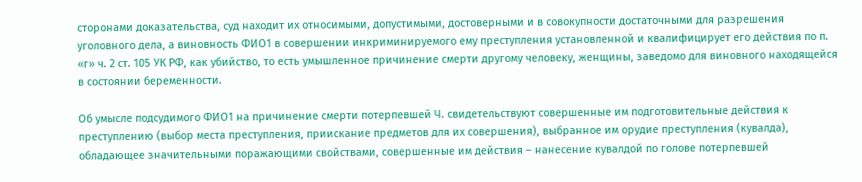сторонами доказательства, суд находит их относимыми, допустимыми, достоверными и в совокупности достаточными для разрешения уголовного дела, а виновность ФИО1 в совершении инкриминируемого ему преступления установленной и квалифицирует его действия по п. «г» ч. 2 ст. 105 УК РФ, как убийство, то есть умышленное причинение смерти другому человеку, женщины, заведомо для виновного находящейся в состоянии беременности.

Об умысле подсудимого ФИО1 на причинение смерти потерпевшей Ч. свидетельствуют совершенные им подготовительные действия к преступлению (выбор места преступления, приискание предметов для их совершения), выбранное им орудие преступления (кувалда), обладающее значительными поражающими свойствами, совершенные им действия – нанесение кувалдой по голове потерпевшей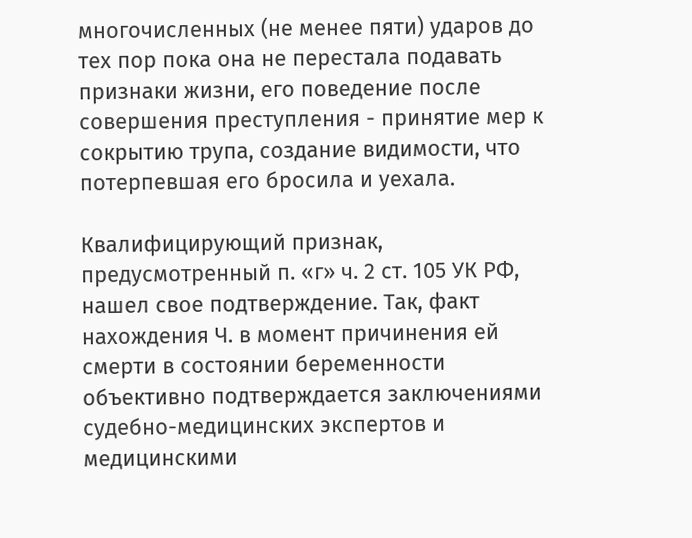многочисленных (не менее пяти) ударов до тех пор пока она не перестала подавать признаки жизни, его поведение после совершения преступления - принятие мер к сокрытию трупа, создание видимости, что потерпевшая его бросила и уехала.

Квалифицирующий признак, предусмотренный п. «г» ч. 2 ст. 105 УК РФ, нашел свое подтверждение. Так, факт нахождения Ч. в момент причинения ей смерти в состоянии беременности объективно подтверждается заключениями судебно-медицинских экспертов и медицинскими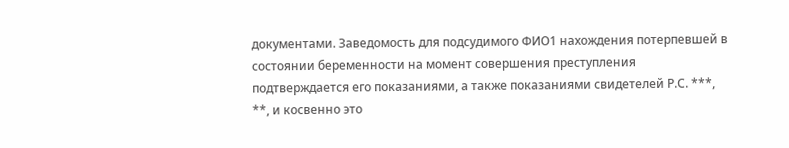документами. Заведомость для подсудимого ФИО1 нахождения потерпевшей в состоянии беременности на момент совершения преступления подтверждается его показаниями, а также показаниями свидетелей Р.С. ***, **, и косвенно это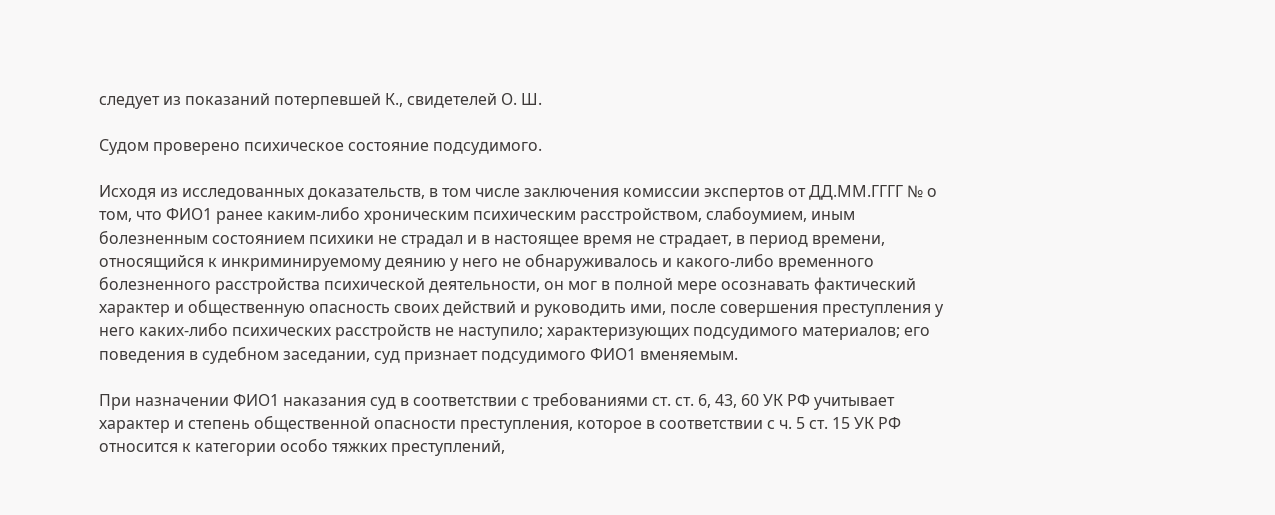следует из показаний потерпевшей К., свидетелей О. Ш.

Судом проверено психическое состояние подсудимого.

Исходя из исследованных доказательств, в том числе заключения комиссии экспертов от ДД.ММ.ГГГГ № о том, что ФИО1 ранее каким-либо хроническим психическим расстройством, слабоумием, иным болезненным состоянием психики не страдал и в настоящее время не страдает, в период времени, относящийся к инкриминируемому деянию у него не обнаруживалось и какого-либо временного болезненного расстройства психической деятельности, он мог в полной мере осознавать фактический характер и общественную опасность своих действий и руководить ими, после совершения преступления у него каких-либо психических расстройств не наступило; характеризующих подсудимого материалов; его поведения в судебном заседании, суд признает подсудимого ФИО1 вменяемым.

При назначении ФИО1 наказания суд в соответствии с требованиями ст. ст. 6, 43, 60 УК РФ учитывает характер и степень общественной опасности преступления, которое в соответствии с ч. 5 ст. 15 УК РФ относится к категории особо тяжких преступлений,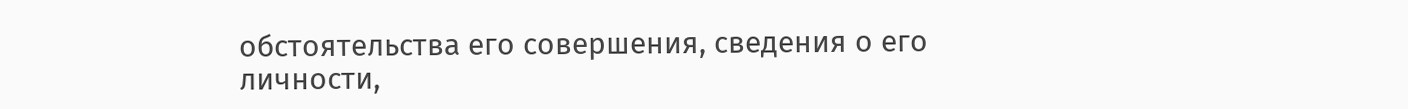обстоятельства его совершения, сведения о его личности,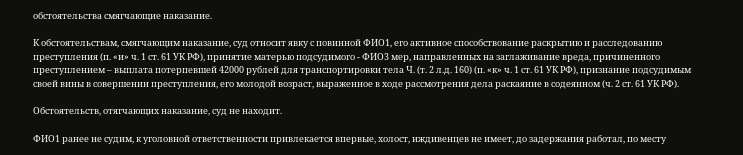обстоятельства смягчающие наказание.

К обстоятельствам, смягчающим наказание, суд относит явку с повинной ФИО1, его активное способствование раскрытию и расследованию преступления (п. «и» ч. 1 ст. 61 УК РФ), принятие матерью подсудимого - ФИО3 мер, направленных на заглаживание вреда, причиненного преступлением – выплата потерпевшей 42000 рублей для транспортировки тела Ч. (т. 2 л.д. 160) (п. «к» ч. 1 ст. 61 УК РФ), признание подсудимым своей вины в совершении преступления, его молодой возраст, выраженное в ходе рассмотрения дела раскаяние в содеянном (ч. 2 ст. 61 УК РФ).

Обстоятельств, отягчающих наказание, суд не находит.

ФИО1 ранее не судим, к уголовной ответственности привлекается впервые, холост, иждивенцев не имеет, до задержания работал, по месту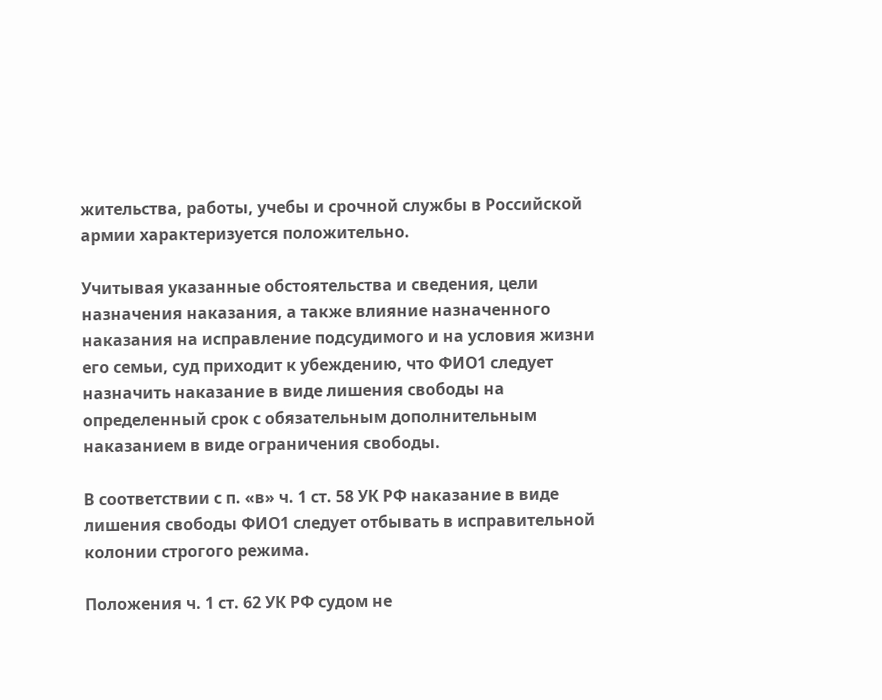жительства, работы, учебы и срочной службы в Российской армии характеризуется положительно.

Учитывая указанные обстоятельства и сведения, цели назначения наказания, а также влияние назначенного наказания на исправление подсудимого и на условия жизни его семьи, суд приходит к убеждению, что ФИО1 следует назначить наказание в виде лишения свободы на определенный срок с обязательным дополнительным наказанием в виде ограничения свободы.

В соответствии с п. «в» ч. 1 ст. 58 УК РФ наказание в виде лишения свободы ФИО1 следует отбывать в исправительной колонии строгого режима.

Положения ч. 1 ст. 62 УК РФ судом не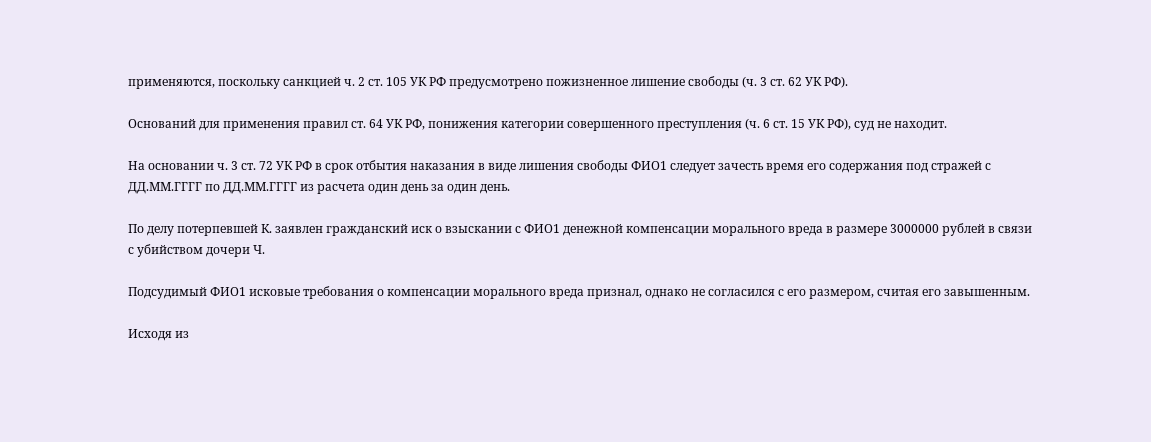применяются, поскольку санкцией ч. 2 ст. 105 УК РФ предусмотрено пожизненное лишение свободы (ч. 3 ст. 62 УК РФ).

Оснований для применения правил ст. 64 УК РФ, понижения категории совершенного преступления (ч. 6 ст. 15 УК РФ), суд не находит.

На основании ч. 3 ст. 72 УК РФ в срок отбытия наказания в виде лишения свободы ФИО1 следует зачесть время его содержания под стражей с ДД.ММ.ГГГГ по ДД.ММ.ГГГГ из расчета один день за один день.

По делу потерпевшей К. заявлен гражданский иск о взыскании с ФИО1 денежной компенсации морального вреда в размере 3000000 рублей в связи с убийством дочери Ч.

Подсудимый ФИО1 исковые требования о компенсации морального вреда признал, однако не согласился с его размером, считая его завышенным.

Исходя из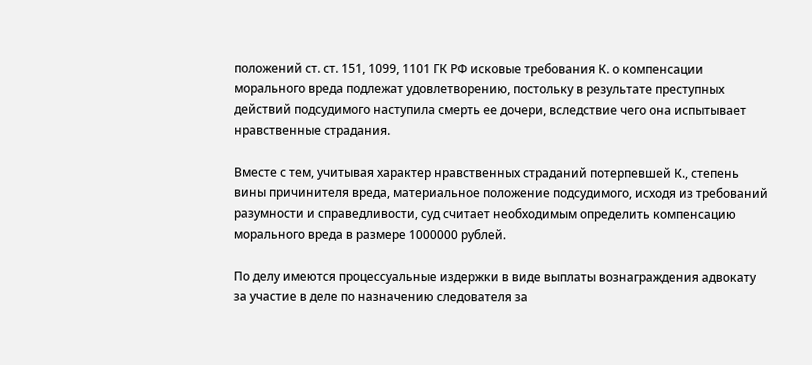положений ст. ст. 151, 1099, 1101 ГК РФ исковые требования К. о компенсации морального вреда подлежат удовлетворению, постольку в результате преступных действий подсудимого наступила смерть ее дочери, вследствие чего она испытывает нравственные страдания.

Вместе с тем, учитывая характер нравственных страданий потерпевшей К., степень вины причинителя вреда, материальное положение подсудимого, исходя из требований разумности и справедливости, суд считает необходимым определить компенсацию морального вреда в размере 1000000 рублей.

По делу имеются процессуальные издержки в виде выплаты вознаграждения адвокату за участие в деле по назначению следователя за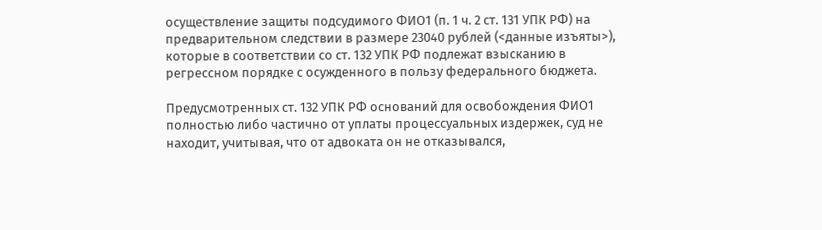осуществление защиты подсудимого ФИО1 (п. 1 ч. 2 ст. 131 УПК РФ) на предварительном следствии в размере 23040 рублей (<данные изъяты>), которые в соответствии со ст. 132 УПК РФ подлежат взысканию в регрессном порядке с осужденного в пользу федерального бюджета.

Предусмотренных ст. 132 УПК РФ оснований для освобождения ФИО1 полностью либо частично от уплаты процессуальных издержек, суд не находит, учитывая, что от адвоката он не отказывался,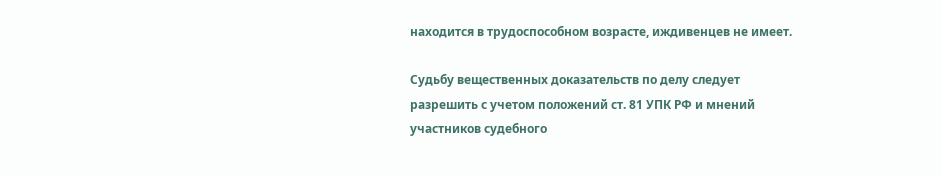находится в трудоспособном возрасте, иждивенцев не имеет.

Судьбу вещественных доказательств по делу следует разрешить с учетом положений ст. 81 УПК РФ и мнений участников судебного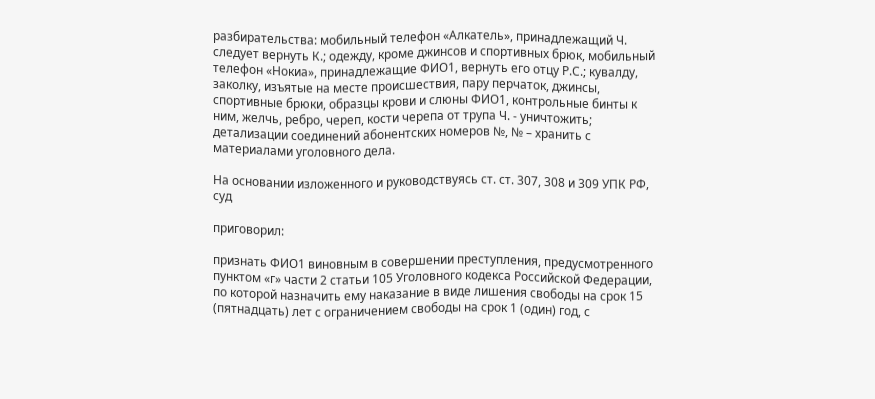разбирательства: мобильный телефон «Алкатель», принадлежащий Ч. следует вернуть К.; одежду, кроме джинсов и спортивных брюк, мобильный телефон «Нокиа», принадлежащие ФИО1, вернуть его отцу Р.С.; кувалду, заколку, изъятые на месте происшествия, пару перчаток, джинсы, спортивные брюки, образцы крови и слюны ФИО1, контрольные бинты к ним, желчь, ребро, череп, кости черепа от трупа Ч. - уничтожить; детализации соединений абонентских номеров №, № – хранить с материалами уголовного дела.

На основании изложенного и руководствуясь ст. ст. 307, 308 и 309 УПК РФ, суд

приговорил:

признать ФИО1 виновным в совершении преступления, предусмотренного пунктом «г» части 2 статьи 105 Уголовного кодекса Российской Федерации, по которой назначить ему наказание в виде лишения свободы на срок 15 (пятнадцать) лет с ограничением свободы на срок 1 (один) год, с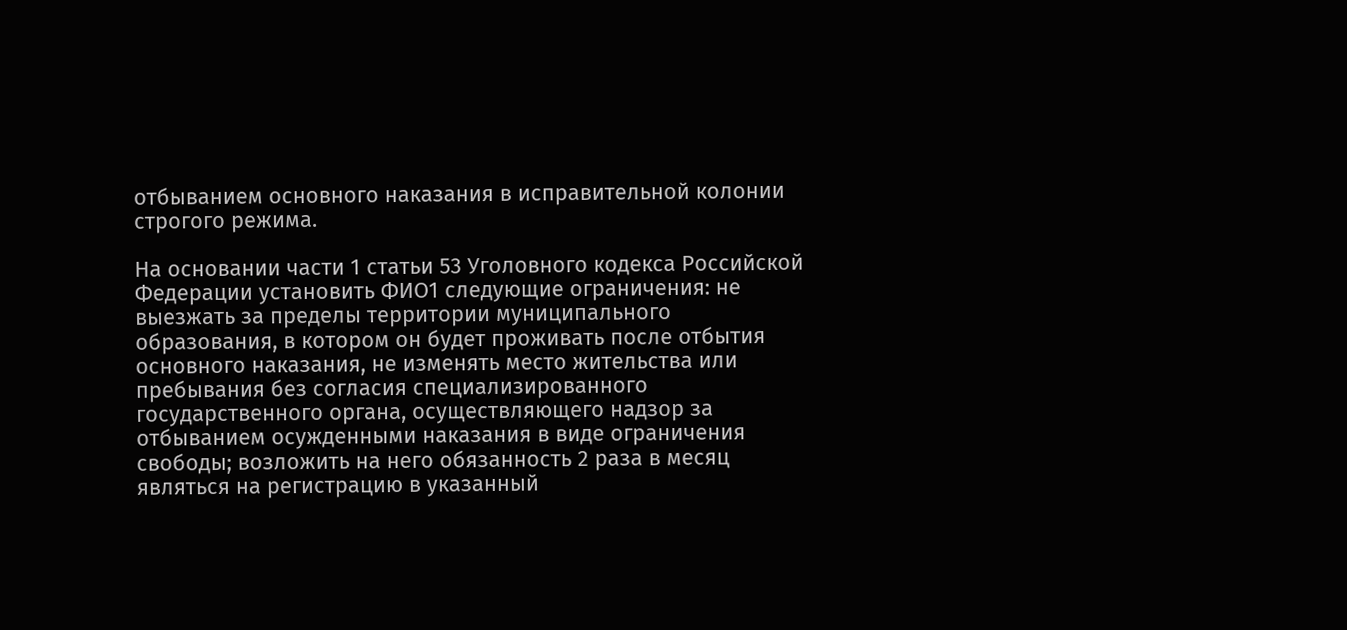отбыванием основного наказания в исправительной колонии строгого режима.

На основании части 1 статьи 53 Уголовного кодекса Российской Федерации установить ФИО1 следующие ограничения: не выезжать за пределы территории муниципального образования, в котором он будет проживать после отбытия основного наказания, не изменять место жительства или пребывания без согласия специализированного государственного органа, осуществляющего надзор за отбыванием осужденными наказания в виде ограничения свободы; возложить на него обязанность 2 раза в месяц являться на регистрацию в указанный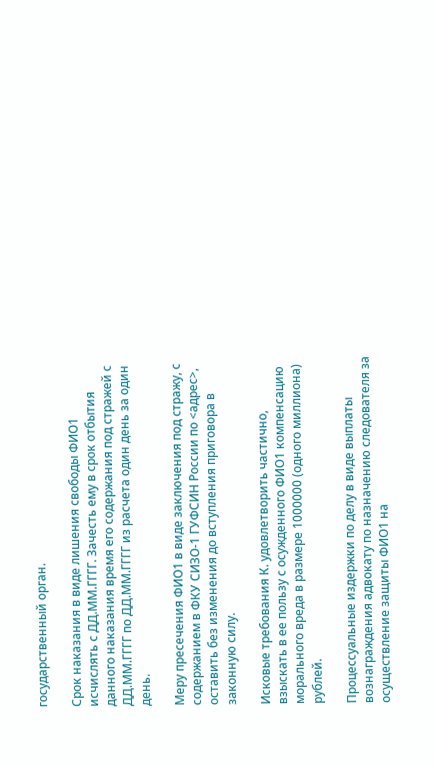государственный орган.

Срок наказания в виде лишения свободы ФИО1 исчислять с ДД.ММ.ГГГГ. Зачесть ему в срок отбытия данного наказания время его содержания под стражей с ДД.ММ.ГГГГ по ДД.ММ.ГГГГ из расчета один день за один день.

Меру пресечения ФИО1 в виде заключения под стражу, с содержанием в ФКУ СИЗО-1 ГУФСИН России по <адрес>, оставить без изменения до вступления приговора в законную силу.

Исковые требования К. удовлетворить частично, взыскать в ее пользу с осужденного ФИО1 компенсацию морального вреда в размере 1000000 (одного миллиона) рублей.

Процессуальные издержки по делу в виде выплаты вознаграждения адвокату по назначению следователя за осуществление защиты ФИО1 на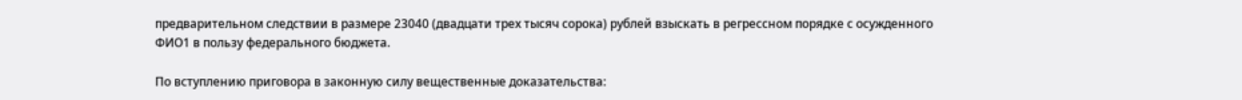предварительном следствии в размере 23040 (двадцати трех тысяч сорока) рублей взыскать в регрессном порядке с осужденного ФИО1 в пользу федерального бюджета.

По вступлению приговора в законную силу вещественные доказательства: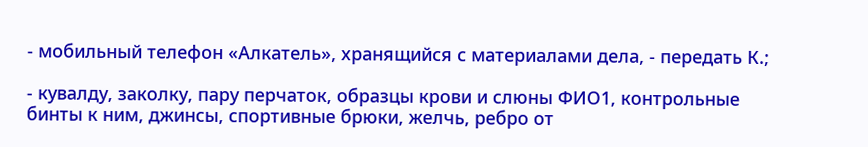- мобильный телефон «Алкатель», хранящийся с материалами дела, - передать К.;

- кувалду, заколку, пару перчаток, образцы крови и слюны ФИО1, контрольные бинты к ним, джинсы, спортивные брюки, желчь, ребро от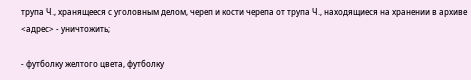трупа Ч., хранящееся с уголовным делом, череп и кости черепа от трупа Ч., находящиеся на хранении в архиве <адрес> - уничтожить;

- футболку желтого цвета, футболку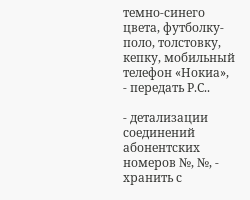темно-синего цвета, футболку-поло, толстовку, кепку, мобильный телефон «Нокиа», - передать Р.С..

- детализации соединений абонентских номеров №, №, - хранить с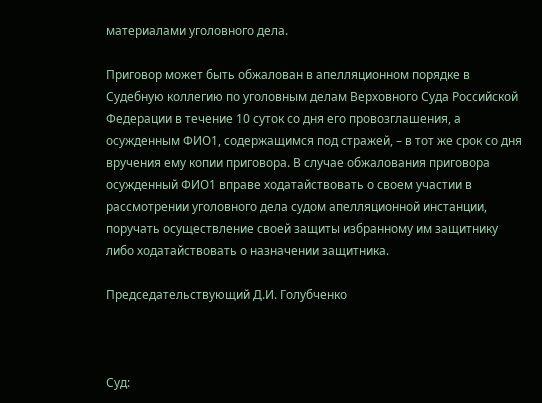материалами уголовного дела.

Приговор может быть обжалован в апелляционном порядке в Судебную коллегию по уголовным делам Верховного Суда Российской Федерации в течение 10 суток со дня его провозглашения, а осужденным ФИО1, содержащимся под стражей, – в тот же срок со дня вручения ему копии приговора. В случае обжалования приговора осужденный ФИО1 вправе ходатайствовать о своем участии в рассмотрении уголовного дела судом апелляционной инстанции, поручать осуществление своей защиты избранному им защитнику либо ходатайствовать о назначении защитника.

Председательствующий Д.И. Голубченко



Суд: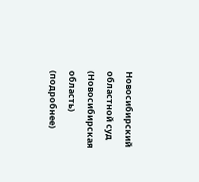Новосибирский областной суд (Новосибирская область) (подробнее)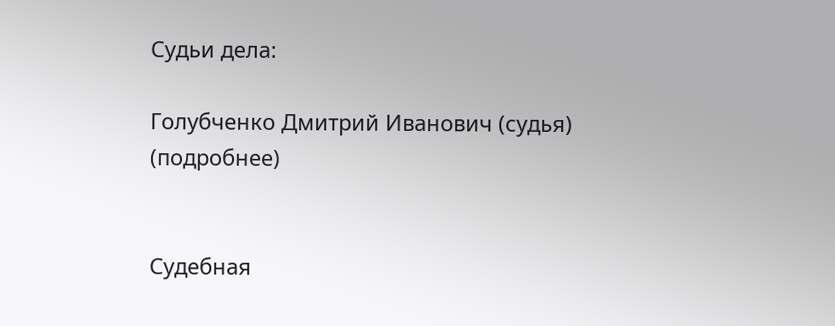Судьи дела:

Голубченко Дмитрий Иванович (судья) (подробнее)


Судебная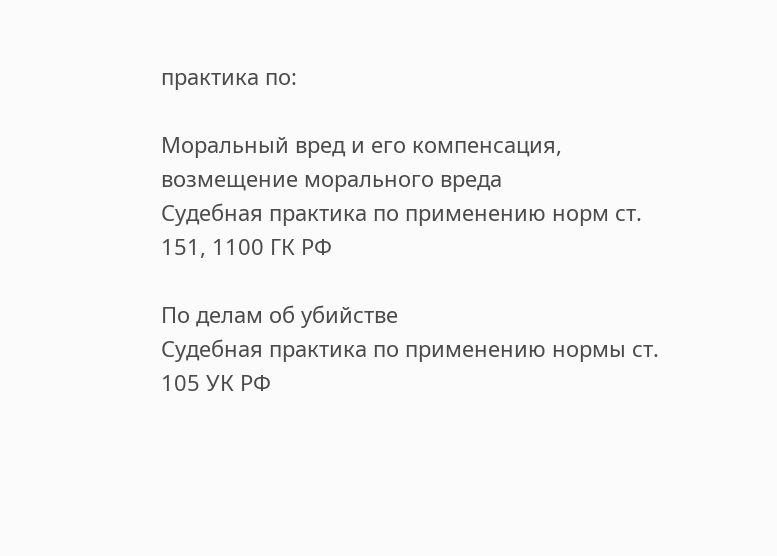практика по:

Моральный вред и его компенсация, возмещение морального вреда
Судебная практика по применению норм ст. 151, 1100 ГК РФ

По делам об убийстве
Судебная практика по применению нормы ст. 105 УК РФ